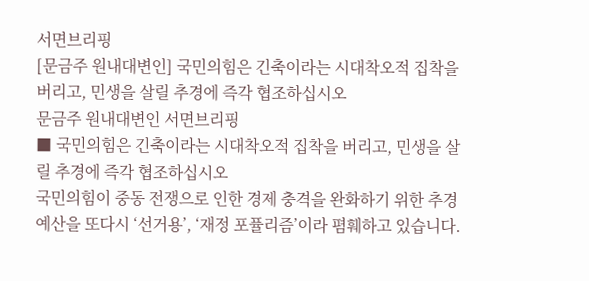서면브리핑
[문금주 원내대변인] 국민의힘은 긴축이라는 시대착오적 집착을 버리고, 민생을 살릴 추경에 즉각 협조하십시오
문금주 원내대변인 서면브리핑
■ 국민의힘은 긴축이라는 시대착오적 집착을 버리고, 민생을 살릴 추경에 즉각 협조하십시오
국민의힘이 중동 전쟁으로 인한 경제 충격을 완화하기 위한 추경예산을 또다시 ‘선거용’, ‘재정 포퓰리즘’이라 폄훼하고 있습니다.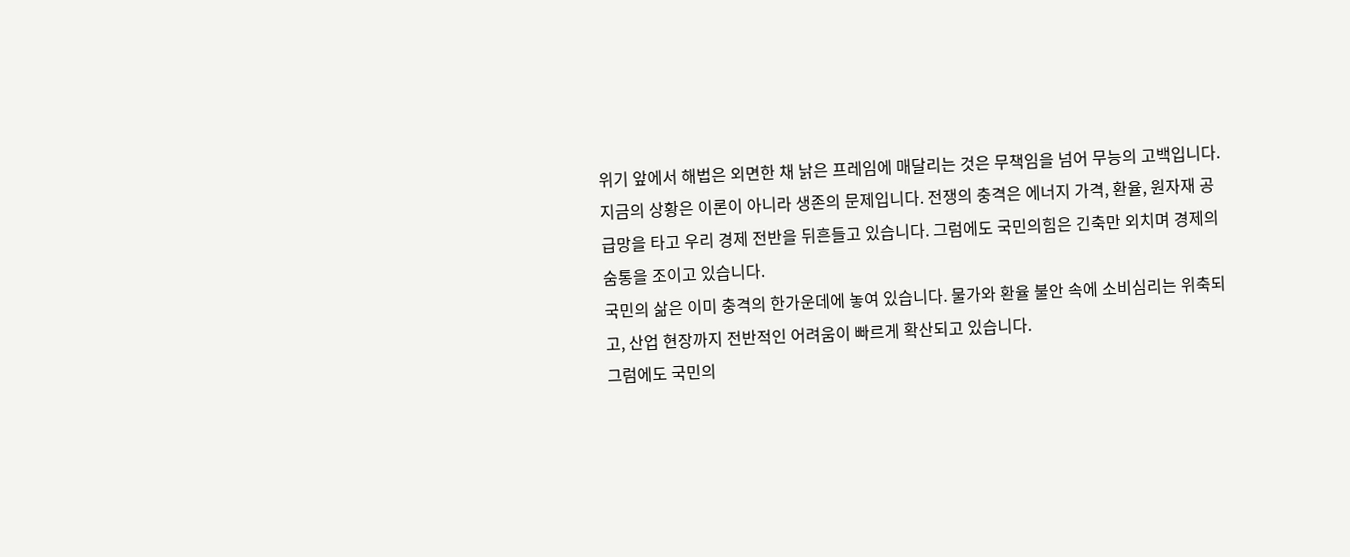위기 앞에서 해법은 외면한 채 낡은 프레임에 매달리는 것은 무책임을 넘어 무능의 고백입니다.
지금의 상황은 이론이 아니라 생존의 문제입니다. 전쟁의 충격은 에너지 가격, 환율, 원자재 공급망을 타고 우리 경제 전반을 뒤흔들고 있습니다. 그럼에도 국민의힘은 긴축만 외치며 경제의 숨통을 조이고 있습니다.
국민의 삶은 이미 충격의 한가운데에 놓여 있습니다. 물가와 환율 불안 속에 소비심리는 위축되고, 산업 현장까지 전반적인 어려움이 빠르게 확산되고 있습니다.
그럼에도 국민의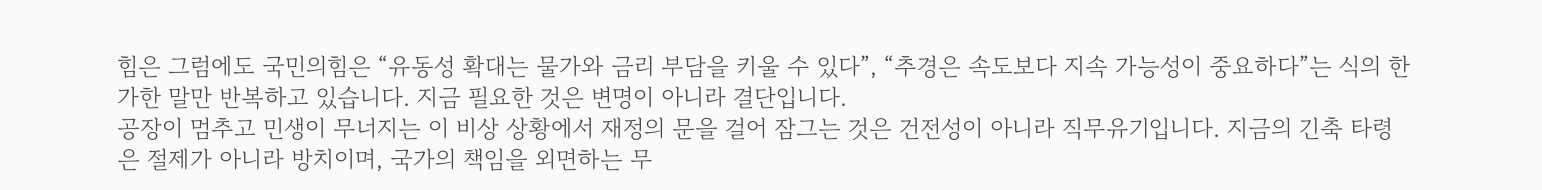힘은 그럼에도 국민의힘은 “유동성 확대는 물가와 금리 부담을 키울 수 있다”, “추경은 속도보다 지속 가능성이 중요하다”는 식의 한가한 말만 반복하고 있습니다. 지금 필요한 것은 변명이 아니라 결단입니다.
공장이 멈추고 민생이 무너지는 이 비상 상황에서 재정의 문을 걸어 잠그는 것은 건전성이 아니라 직무유기입니다. 지금의 긴축 타령은 절제가 아니라 방치이며, 국가의 책임을 외면하는 무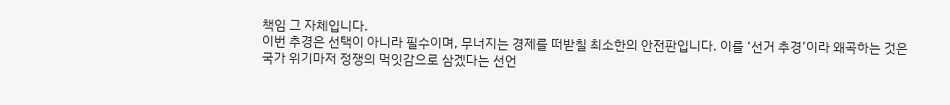책임 그 자체입니다.
이번 추경은 선택이 아니라 필수이며, 무너지는 경제를 떠받칠 최소한의 안전판입니다. 이를 ‘선거 추경’이라 왜곡하는 것은 국가 위기마저 정쟁의 먹잇감으로 삼겠다는 선언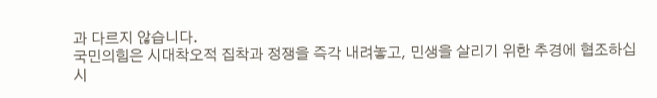과 다르지 않습니다.
국민의힘은 시대착오적 집착과 정쟁을 즉각 내려놓고, 민생을 살리기 위한 추경에 협조하십시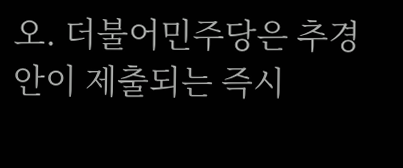오. 더불어민주당은 추경안이 제출되는 즉시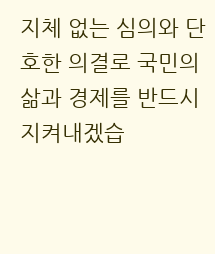지체 없는 심의와 단호한 의결로 국민의 삶과 경제를 반드시 지켜내겠습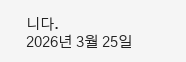니다.
2026년 3월 25일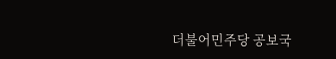더불어민주당 공보국